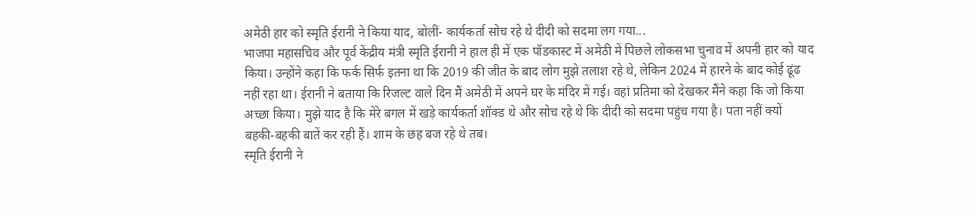अमेठी हार को स्मृति ईरानी ने किया याद, बोलीं- कार्यकर्ता सोच रहे थे दीदी को सदमा लग गया...
भाजपा महासचिव और पूर्व केंद्रीय मंत्री स्मृति ईरानी ने हाल ही में एक पॉडकास्ट में अमेठी में पिछले लोकसभा चुनाव में अपनी हार को याद किया। उन्होंने कहा कि फर्क सिर्फ इतना था कि 2019 की जीत के बाद लोग मुझे तलाश रहे थे, लेकिन 2024 में हारने के बाद कोई ढूंढ नहीं रहा था। ईरानी ने बताया कि रिजल्ट वाले दिन मैं अमेठी में अपने घर के मंदिर में गई। वहां प्रतिमा को देखकर मैंने कहा कि जो किया अच्छा किया। मुझे याद है कि मेरे बगल में खड़े कार्यकर्ता शॉक्ड थे और सोच रहे थे कि दीदी को सदमा पहुंच गया है। पता नहीं क्यों बहकी-बहकी बातें कर रही हैं। शाम के छह बज रहे थे तब।
स्मृति ईरानी ने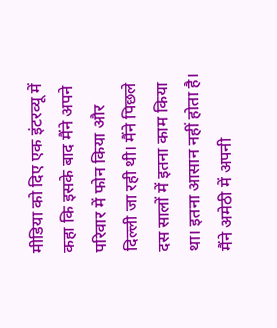मीडिया को दिए एक इंटरव्यू में कहा कि इसके बाद मैंने अपने परिवार में फोन किया और दिल्ली जा रही थी। मैंने पिछले दस सालों में इतना काम किया था। इतना आसान नहीं होता है। मैंने अमेठी में अपनी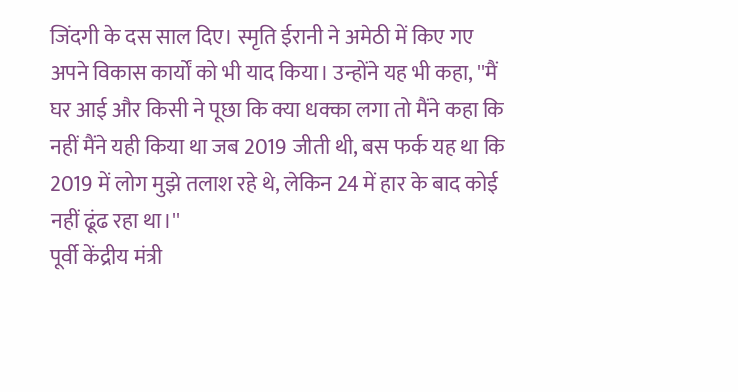जिंदगी के दस साल दिए। स्मृति ईरानी ने अमेठी में किए गए अपने विकास कार्यों को भी याद किया। उन्होंने यह भी कहा, ''मैं घर आई और किसी ने पूछा कि क्या धक्का लगा तो मैंने कहा कि नहीं मैंने यही किया था जब 2019 जीती थी, बस फर्क यह था कि 2019 में लोग मुझे तलाश रहे थे, लेकिन 24 में हार के बाद कोई नहीं ढूंढ रहा था।''
पूर्वी केंद्रीय मंत्री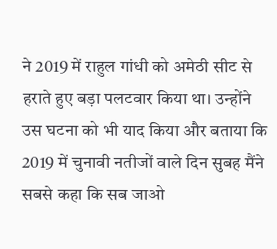ने 2019 में राहुल गांधी को अमेठी सीट से हराते हुए बड़ा पलटवार किया था। उन्होंने उस घटना को भी याद किया और बताया कि 2019 में चुनावी नतीजों वाले दिन सुबह मैंने सबसे कहा कि सब जाओ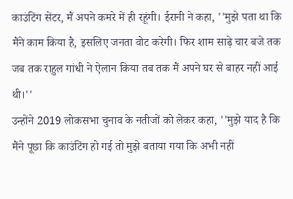काउंटिंग सेंटर, मैं अपने कमरे में ही रहूंगी। ईरानी ने कहा, ''मुझे पता था कि मैंने काम किया है, इसलिए जनता वोट करेगी। फिर शाम साढ़े चार बजे तक जब तक राहुल गांधी ने ऐलान किया तब तक मैं अपने घर से बाहर नहीं आई थी।''
उन्होंने 2019 लोकसभा चुनाव के नतीजों को लेकर कहा, ''मुझे याद है कि मैंने पूछा कि काउंटिंग हो गई तो मुझे बताया गया कि अभी नहीं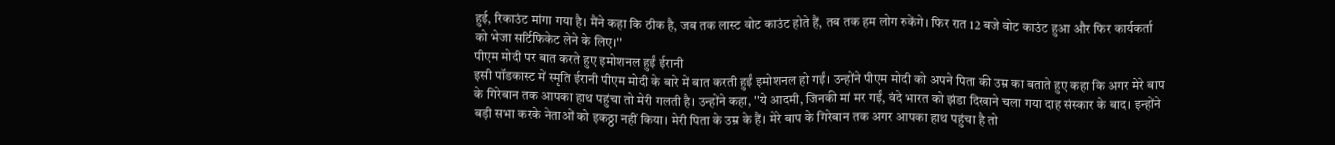हुई, रिकाउंट मांगा गया है। मैंने कहा कि ठीक है, जब तक लास्ट वोट काउंट होते हैं, तब तक हम लोग रुकेंगे। फिर रात 12 बजे वोट काउंट हुआ और फिर कार्यकर्ता को भेजा सर्टिफिकेट लेने के लिए।''
पीएम मोदी पर बात करते हुए इमोशनल हुईं ईरानी
इसी पॉडकास्ट में स्मृति ईरानी पीएम मोदी के बारे में बात करती हुईं इमोशनल हो गईं। उन्होंने पीएम मोदी को अपने पिता की उम्र का बताते हुए कहा कि अगर मेरे बाप के गिरेबान तक आपका हाथ पहुंचा तो मेरी गलती है। उन्होंने कहा, ''ये आदमी, जिनकी मां मर गईं, वंदे भारत को झंडा दिखाने चला गया दाह संस्कार के बाद। इन्होंने बड़ी सभा करके नेताओं को इकठ्ठा नहीं किया। मेरी पिता के उम्र के हैं। मेरे बाप के गिरेबान तक अगर आपका हाथ पहुंचा है तो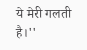ये मेरी गलती है।''